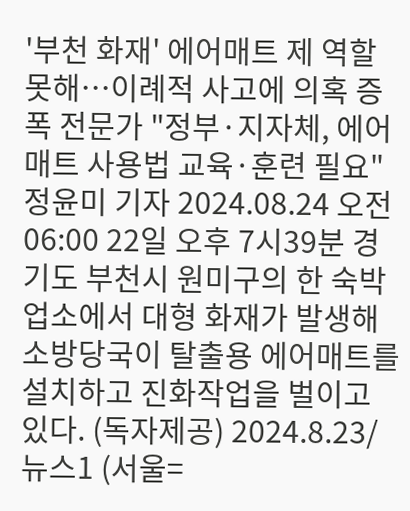'부천 화재' 에어매트 제 역할 못해…이례적 사고에 의혹 증폭 전문가 "정부·지자체, 에어매트 사용법 교육·훈련 필요" 정윤미 기자 2024.08.24 오전 06:00 22일 오후 7시39분 경기도 부천시 원미구의 한 숙박업소에서 대형 화재가 발생해 소방당국이 탈출용 에어매트를 설치하고 진화작업을 벌이고 있다. (독자제공) 2024.8.23/뉴스1 (서울=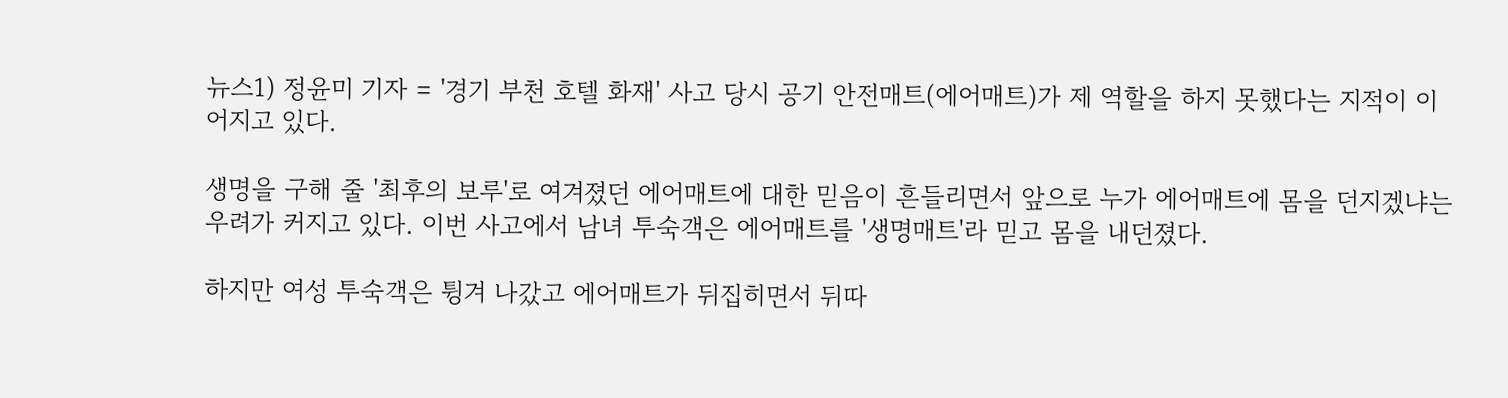뉴스1) 정윤미 기자 = '경기 부천 호텔 화재' 사고 당시 공기 안전매트(에어매트)가 제 역할을 하지 못했다는 지적이 이어지고 있다.

생명을 구해 줄 '최후의 보루'로 여겨졌던 에어매트에 대한 믿음이 흔들리면서 앞으로 누가 에어매트에 몸을 던지겠냐는 우려가 커지고 있다. 이번 사고에서 남녀 투숙객은 에어매트를 '생명매트'라 믿고 몸을 내던졌다.

하지만 여성 투숙객은 튕겨 나갔고 에어매트가 뒤집히면서 뒤따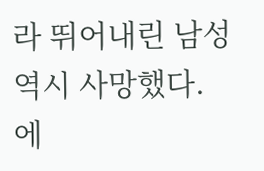라 뛰어내린 남성 역시 사망했다. 에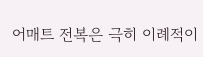어매트 전복은 극히 이례적이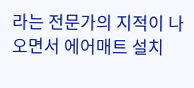라는 전문가의 지적이 나오면서 에어매트 설치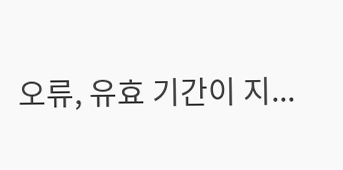오류, 유효 기간이 지...